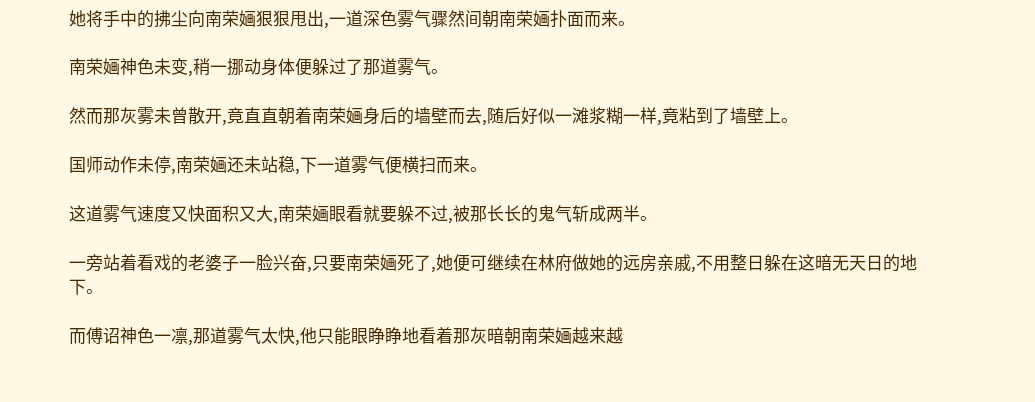她将手中的拂尘向南荣婳狠狠甩出,一道深色雾气骤然间朝南荣婳扑面而来。

南荣婳神色未变,稍一挪动身体便躲过了那道雾气。

然而那灰雾未曾散开,竟直直朝着南荣婳身后的墙壁而去,随后好似一滩浆糊一样,竟粘到了墙壁上。

国师动作未停,南荣婳还未站稳,下一道雾气便横扫而来。

这道雾气速度又快面积又大,南荣婳眼看就要躲不过,被那长长的鬼气斩成两半。

一旁站着看戏的老婆子一脸兴奋,只要南荣婳死了,她便可继续在林府做她的远房亲戚,不用整日躲在这暗无天日的地下。

而傅诏神色一凛,那道雾气太快,他只能眼睁睁地看着那灰暗朝南荣婳越来越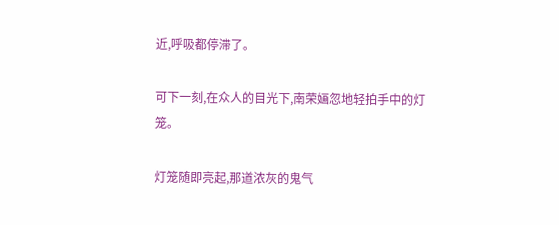近,呼吸都停滞了。

可下一刻,在众人的目光下,南荣婳忽地轻拍手中的灯笼。

灯笼随即亮起,那道浓灰的鬼气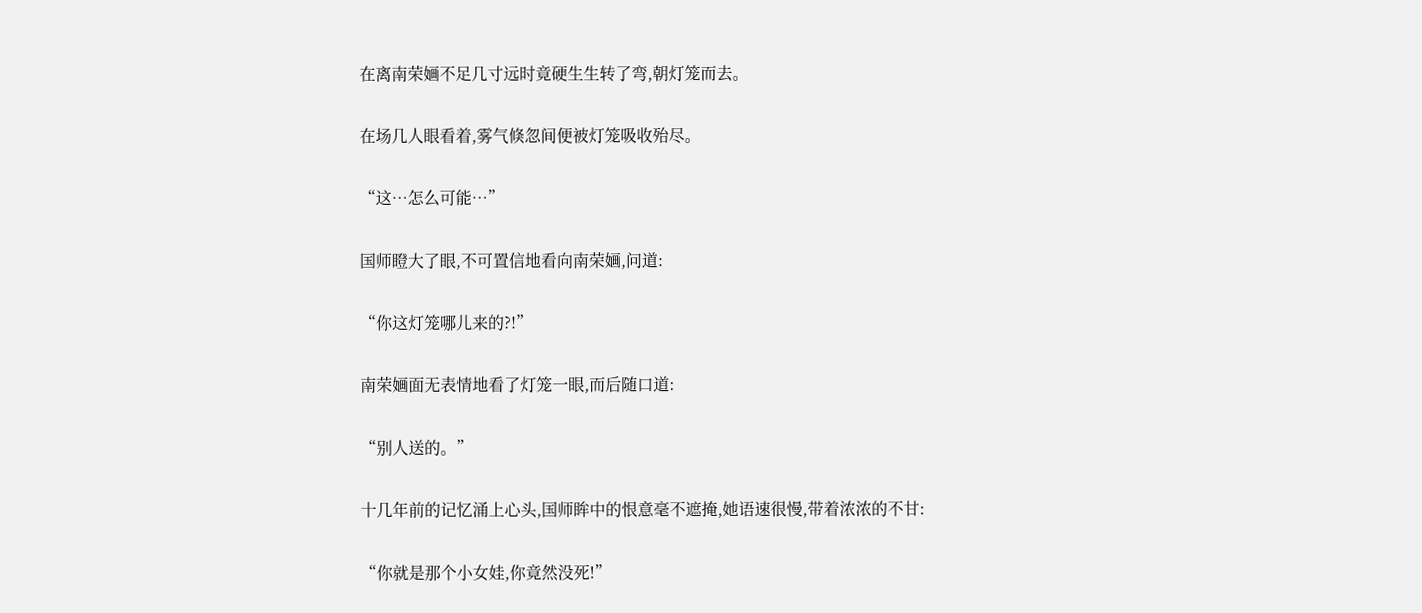在离南荣婳不足几寸远时竟硬生生转了弯,朝灯笼而去。

在场几人眼看着,雾气倏忽间便被灯笼吸收殆尽。

“这…怎么可能…”

国师瞪大了眼,不可置信地看向南荣婳,问道:

“你这灯笼哪儿来的?!”

南荣婳面无表情地看了灯笼一眼,而后随口道:

“别人送的。”

十几年前的记忆涌上心头,国师眸中的恨意毫不遮掩,她语速很慢,带着浓浓的不甘:

“你就是那个小女娃,你竟然没死!”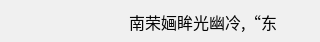南荣婳眸光幽冷,“东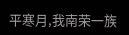平寒月,我南荣一族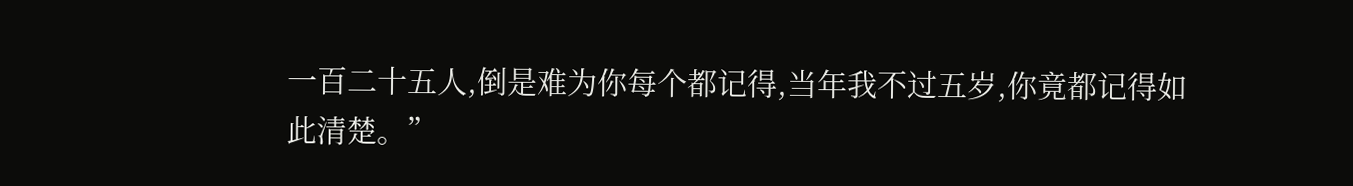一百二十五人,倒是难为你每个都记得,当年我不过五岁,你竟都记得如此清楚。”